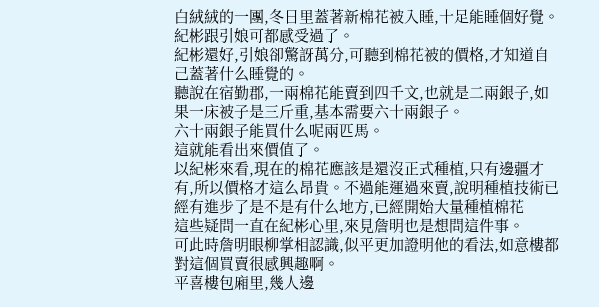白絨絨的一團,冬日里蓋著新棉花被入睡,十足能睡個好覺。紀彬跟引娘可都感受過了。
紀彬還好,引娘卻驚訝萬分,可聽到棉花被的價格,才知道自己蓋著什么睡覺的。
聽說在宿勤郡,一兩棉花能賣到四千文,也就是二兩銀子,如果一床被子是三斤重,基本需要六十兩銀子。
六十兩銀子能買什么呢兩匹馬。
這就能看出來價值了。
以紀彬來看,現在的棉花應該是還沒正式種植,只有邊疆才有,所以價格才這么昂貴。不過能運過來賣,說明種植技術已經有進步了是不是有什么地方,已經開始大量種植棉花
這些疑問一直在紀彬心里,來見詹明也是想問這件事。
可此時詹明眼柳掌相認識,似平更加證明他的看法,如意樓都對這個買賣很感興趣啊。
平喜樓包廂里,幾人邊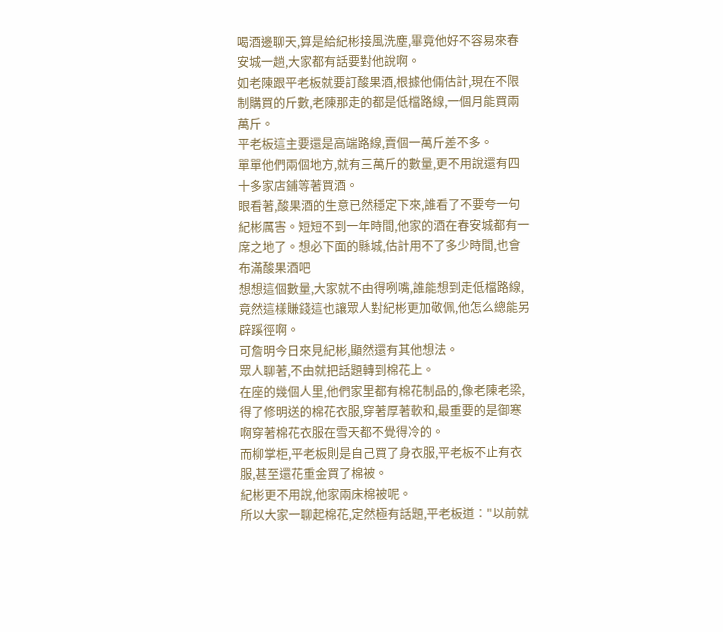喝酒邊聊天,算是給紀彬接風洗塵,畢竟他好不容易來春安城一趟,大家都有話要對他說啊。
如老陳跟平老板就要訂酸果酒,根據他倆估計,現在不限制購買的斤數,老陳那走的都是低檔路線,一個月能買兩萬斤。
平老板這主要還是高端路線,賣個一萬斤差不多。
單單他們兩個地方,就有三萬斤的數量,更不用說還有四十多家店鋪等著買酒。
眼看著,酸果酒的生意已然穩定下來,誰看了不要夸一句紀彬厲害。短短不到一年時間,他家的酒在春安城都有一席之地了。想必下面的縣城,估計用不了多少時間,也會布滿酸果酒吧
想想這個數量,大家就不由得咧嘴,誰能想到走低檔路線,竟然這樣賺錢這也讓眾人對紀彬更加敬佩,他怎么總能另辟蹊徑啊。
可詹明今日來見紀彬,顯然還有其他想法。
眾人聊著,不由就把話題轉到棉花上。
在座的幾個人里,他們家里都有棉花制品的,像老陳老梁,得了修明送的棉花衣服,穿著厚著軟和,最重要的是御寒啊穿著棉花衣服在雪天都不覺得冷的。
而柳掌柜,平老板則是自己買了身衣服,平老板不止有衣服,甚至還花重金買了棉被。
紀彬更不用說,他家兩床棉被呢。
所以大家一聊起棉花,定然極有話題,平老板道∶"以前就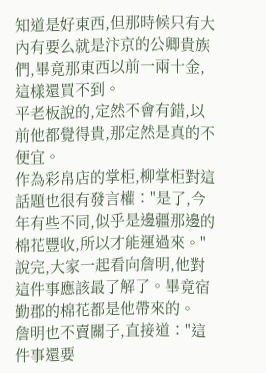知道是好東西,但那時候只有大內有要么就是汴京的公卿貴族們,畢竟那東西以前一兩十金,這樣還買不到。
平老板說的,定然不會有錯,以前他都覺得貴,那定然是真的不便宜。
作為彩帛店的掌柜,柳掌柜對這話題也很有發言權∶"是了,今年有些不同,似乎是邊疆那邊的棉花豐收,所以才能運過來。"
說完,大家一起看向詹明,他對這件事應該最了解了。畢竟宿勤郡的棉花都是他帶來的。
詹明也不賣關子,直接道∶"這件事還要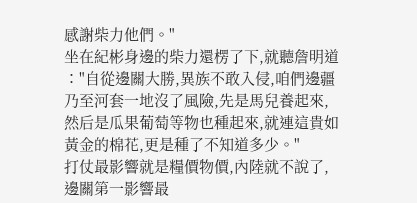感謝柴力他們。"
坐在紀彬身邊的柴力還楞了下,就聽詹明道∶"自從邊關大勝,異族不敢入侵,咱們邊疆乃至河套一地沒了風險,先是馬兒養起來,然后是瓜果葡萄等物也種起來,就連這貴如黃金的棉花,更是種了不知道多少。"
打仗最影響就是糧價物價,內陸就不說了,邊關第一影響最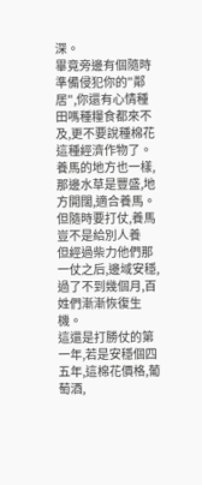深。
畢竟旁邊有個隨時準備侵犯你的"鄰居",你還有心情種田嗎種糧食都來不及,更不要說種棉花這種經濟作物了。
養馬的地方也一樣,那邊水草是豐盛,地方開闊,適合養馬。但隨時要打仗,養馬豈不是給別人養
但經過柴力他們那一仗之后,邊域安穩,過了不到幾個月,百姓們漸漸恢復生機。
這還是打勝仗的第一年,若是安穩個四五年,這棉花價格,葡萄酒,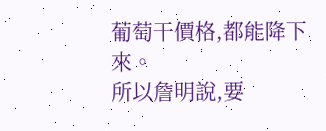葡萄干價格,都能降下來。
所以詹明說,要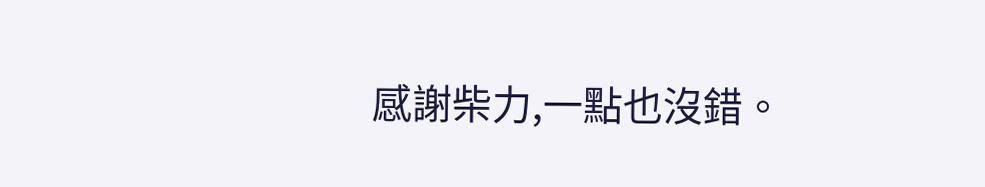感謝柴力,一點也沒錯。